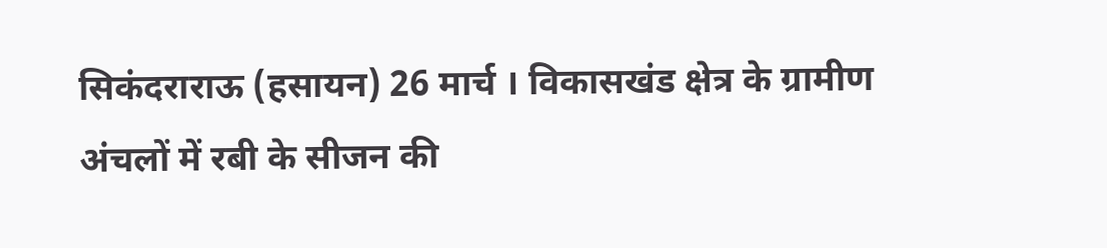सिकंदराराऊ (हसायन) 26 मार्च । विकासखंड क्षेत्र के ग्रामीण अंचलों में रबी के सीजन की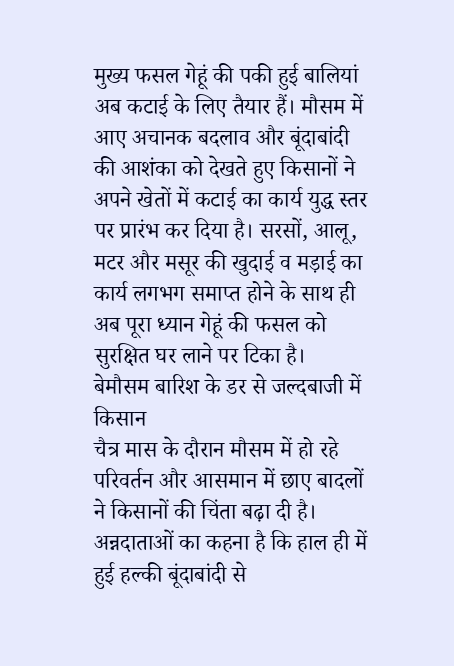मुख्य फसल गेहूं की पकी हुई बालियां अब कटाई के लिए तैयार हैं। मौसम में आए अचानक बदलाव और बूंदाबांदी की आशंका को देखते हुए किसानों ने अपने खेतों में कटाई का कार्य युद्ध स्तर पर प्रारंभ कर दिया है। सरसों, आलू, मटर और मसूर की खुदाई व मड़ाई का कार्य लगभग समाप्त होने के साथ ही अब पूरा ध्यान गेहूं की फसल को सुरक्षित घर लाने पर टिका है।
बेमौसम बारिश के डर से जल्दबाजी में किसान
चैत्र मास के दौरान मौसम में हो रहे परिवर्तन और आसमान में छाए बादलों ने किसानों की चिंता बढ़ा दी है। अन्नदाताओं का कहना है कि हाल ही में हुई हल्की बूंदाबांदी से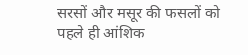सरसों और मसूर की फसलों को पहले ही आंशिक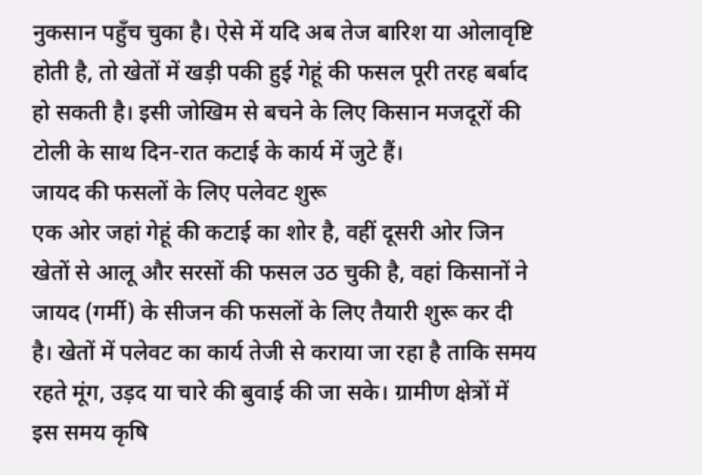नुकसान पहुँच चुका है। ऐसे में यदि अब तेज बारिश या ओलावृष्टि होती है, तो खेतों में खड़ी पकी हुई गेहूं की फसल पूरी तरह बर्बाद हो सकती है। इसी जोखिम से बचने के लिए किसान मजदूरों की टोली के साथ दिन-रात कटाई के कार्य में जुटे हैं।
जायद की फसलों के लिए पलेवट शुरू
एक ओर जहां गेहूं की कटाई का शोर है, वहीं दूसरी ओर जिन खेतों से आलू और सरसों की फसल उठ चुकी है, वहां किसानों ने जायद (गर्मी) के सीजन की फसलों के लिए तैयारी शुरू कर दी है। खेतों में पलेवट का कार्य तेजी से कराया जा रहा है ताकि समय रहते मूंग, उड़द या चारे की बुवाई की जा सके। ग्रामीण क्षेत्रों में इस समय कृषि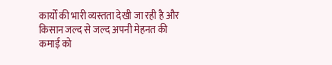कार्यों की भारी व्यस्तता देखी जा रही है और किसान जल्द से जल्द अपनी मेहनत की कमाई को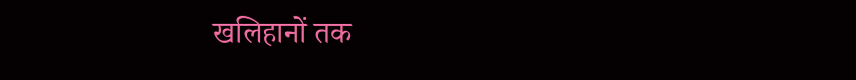खलिहानों तक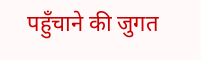पहुँचाने की जुगत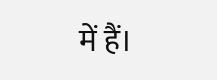में हैं।